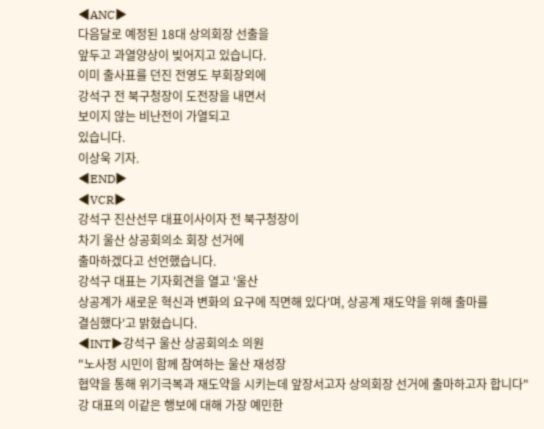◀ANC▶
다음달로 예정된 18대 상의회장 선출을
앞두고 과열양상이 빚어지고 있습니다.
이미 출사표를 던진 전영도 부회장외에
강석구 전 북구청장이 도전장을 내면서
보이지 않는 비난전이 가열되고
있습니다.
이상욱 기자.
◀END▶
◀VCR▶
강석구 진산선무 대표이사이자 전 북구청장이
차기 울산 상공회의소 회장 선거에
출마하겠다고 선언했습니다.
강석구 대표는 기자회견을 열고 '울산
상공계가 새로운 혁신과 변화의 요구에 직면해 있다'며, 상공계 재도약을 위해 출마를
결심했다'고 밝혔습니다.
◀INT▶강석구 울산 상공회의소 의원
"노사정 시민이 함께 참여하는 울산 재성장
협약을 통해 위기극복과 재도약을 시키는데 앞장서고자 상의회장 선거에 출마하고자 합니다"
강 대표의 이같은 행보에 대해 가장 예민한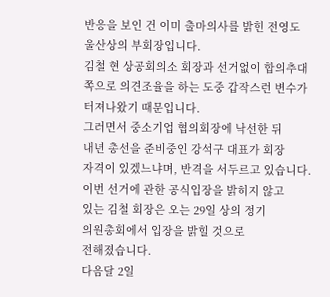반응을 보인 건 이미 출마의사를 밝힌 전영도
울산상의 부회장입니다.
김철 현 상공회의소 회장과 선거없이 합의추대
쪽으로 의견조율을 하는 도중 갑작스런 변수가
터져나왔기 때문입니다.
그러면서 중소기업 협의회장에 낙선한 뒤
내년 총선을 준비중인 강석구 대표가 회장
자격이 있겠느냐며, 반격을 서두르고 있습니다.
이번 선거에 관한 공식입장을 밝히지 않고
있는 김철 회장은 오는 29일 상의 정기
의원총회에서 입장을 밝힐 것으로
전해졌습니다.
다음달 2일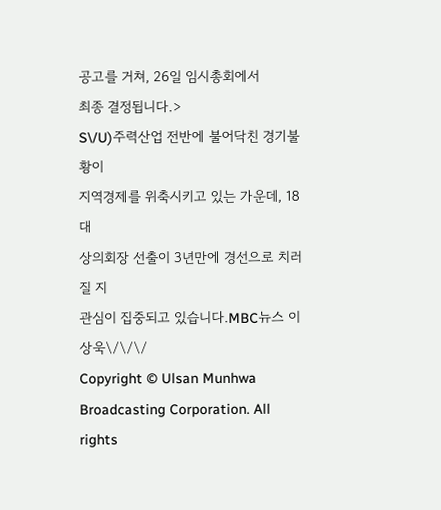공고를 거쳐, 26일 임시총회에서
최종 결정됩니다.>
S\/U)주력산업 전반에 불어닥친 경기불황이
지역경제를 위축시키고 있는 가운데, 18대
상의회장 선출이 3년만에 경선으로 치러질 지
관심이 집중되고 있습니다.MBC뉴스 이상욱\/\/\/
Copyright © Ulsan Munhwa Broadcasting Corporation. All rights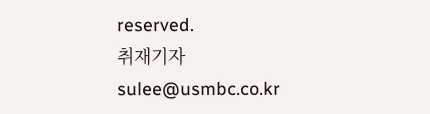reserved.
취재기자
sulee@usmbc.co.kr